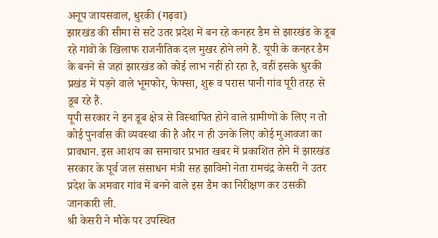अनूप जायसवाल, धुरकी (गढ़वा)
झारखंड की सीमा से सटे उतर प्रदेश में बन रहे कनहर डैम से झारखंड के डूब रहे गांवों के खिलाफ राजनीतिक दल मुखर होने लगे हैं. यूपी के कनहर डैम के बनने से जहां झारखंड को कोई लाभ नहीं हो रहा है, वहीं इसके धुरकी प्रखंड में पड़ने वाले भूमफोर, फेफ्सा, शुरू व परास पानी गांव पूरी तरह से डूब रहे हैं.
यूपी सरकार ने इन डूब क्षेत्र से विस्थापित होने वाले ग्रामीणों के लिए न तो कोई पुनर्वास की व्यवस्था की है और न ही उनके लिए कोई मुआवजा का प्रावधान. इस आशय का समाचार प्रभात खबर में प्रकाशित होने में झारखंड सरकार के पूर्व जल संसाधन मंत्री सह झाविमो नेता रामचंद्र केसरी ने उतर प्रदेश के अमवार गांव में बनने वाले इस डैम का निरीक्षण कर उसकी जानकारी ली.
श्री केसरी ने मौके पर उपस्थित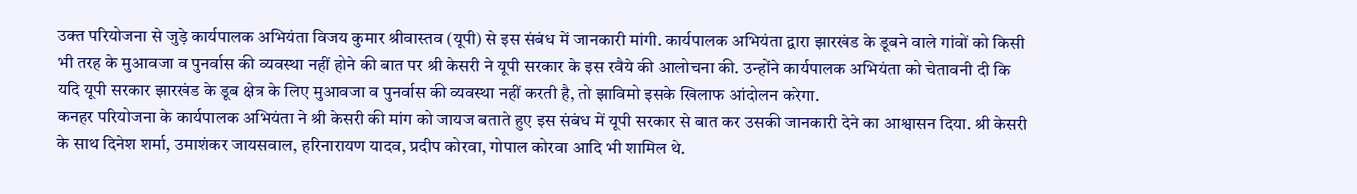उक्त परियोजना से जुड़े कार्यपालक अभियंता विजय कुमार श्रीवास्तव (यूपी) से इस संबंध में जानकारी मांगी. कार्यपालक अभियंता द्वारा झारखंड के डूबने वाले गांवों को किसी भी तरह के मुआवजा व पुनर्वास की व्यवस्था नहीं होने की बात पर श्री केसरी ने यूपी सरकार के इस रवैये की आलोचना की. उन्होंने कार्यपालक अभियंता को चेतावनी दी कि यदि यूपी सरकार झारखंड के डूब क्षेत्र के लिए मुआवजा व पुनर्वास की व्यवस्था नहीं करती है, तो झाविमो इसके खिलाफ आंदोलन करेगा.
कनहर परियोजना के कार्यपालक अभियंता ने श्री केसरी की मांग को जायज बताते हुए इस संबंध में यूपी सरकार से बात कर उसकी जानकारी देने का आश्वासन दिया. श्री केसरी के साथ दिनेश शर्मा, उमाशंकर जायसवाल, हरिनारायण यादव, प्रदीप कोरवा, गोपाल कोरवा आदि भी शामिल थे.